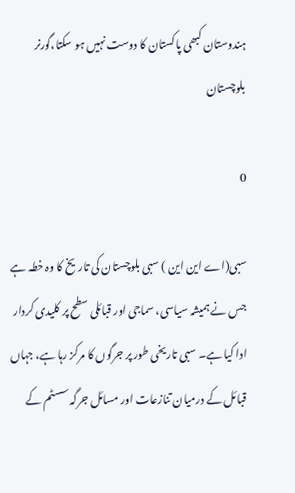ہندوستان کبھی پاکستان کا دوست نہیں ہو سکتا،گورنر بلوچستان

0

سبی(اے این این ) سبی بلوچستان کی تاریخ کا وہ خطہ ہے جس نے ہمیشہ سیاسی، سماجی اور قبائلی سطح پر کلیدی کردار ادا کیا ہے۔ سبی تاریخی طور پر جرگوں کا مرکز رہا ہے، جہاں قبائل کے درمیان تنازعات اور مسائل جرگہ سسٹم کے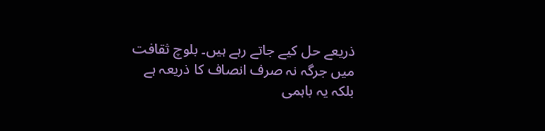ذریعے حل کیے جاتے رہے ہیں۔ بلوچ ثقافت میں جرگہ نہ صرف انصاف کا ذریعہ ہے بلکہ یہ باہمی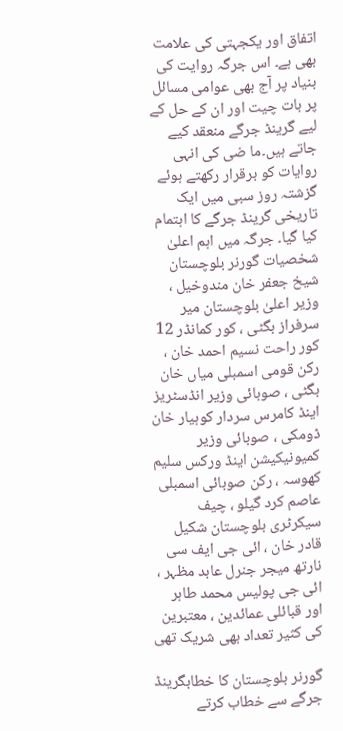اتفاق اور یکجہتی کی علامت بھی ہے۔ اس جرگہ روایت کی بنیاد پر آج بھی عوامی مسائل پر بات چیت اور ان کے حل کے لیے گرینڈ جرگے منعقد کیے جاتے ہیں۔ما ضی کی انہی روایات کو برقرار رکھتے ہوئے گزشتہ روز سبی میں ایک تاریخی گرینڈ جرگے کا اہتمام کیا گیا۔ جرگہ میں اہم اعلیٰ شخصیات گورنر بلوچستان شیخ جعفر خان مندوخیل ، وزیر اعلیٰ بلوچستان میر سرفراز بگٹی ، کور کمانڈر 12 کور راحت نسیم احمد خان ، رکن قومی اسمبلی میاں خان بگٹی ، صوبائی وزیر انڈسٹریز اینڈ کامرس سردار کوہیار خان ڈومکی ، صوبائی وزیر کمیونیکیشن اینڈ ورکس سلیم کھوسہ ، رکن صوبائی اسمبلی عاصم کرد گیلو ، چیف سیکرٹری بلوچستان شکیل قادر خان ، ائی جی ایف سی نارتھ میجر جنرل عابد مظہر ، ائی جی پولیس محمد طاہر اور قبائلی عمائدین ، معتبرین کی کثیر تعداد بھی شریک تھی

گورنر بلوچستان کا خطابگرینڈ جرگے سے خطاب کرتے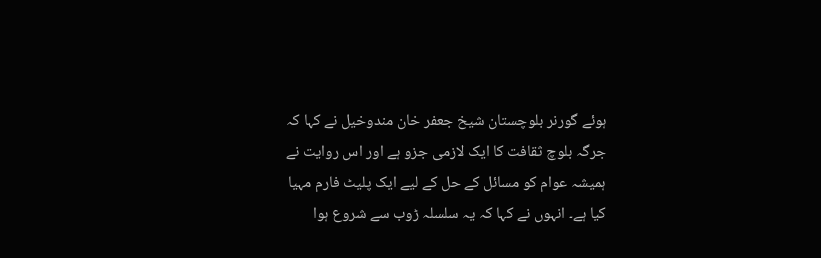ہوئے گورنر بلوچستان شیخ جعفر خان مندوخیل نے کہا کہ جرگہ بلوچ ثقافت کا ایک لازمی جزو ہے اور اس روایت نے ہمیشہ عوام کو مسائل کے حل کے لیے ایک پلیٹ فارم مہیا کیا ہے۔ انہوں نے کہا کہ یہ سلسلہ ڑوب سے شروع ہوا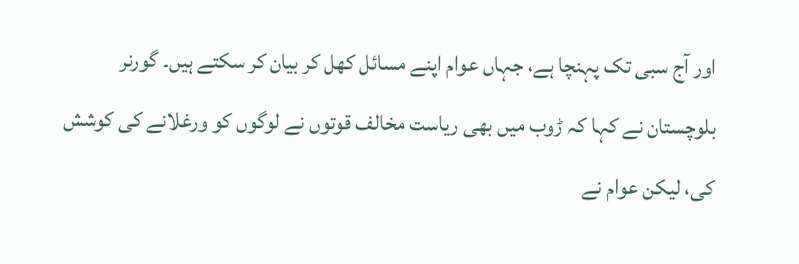اور آج سبی تک پہنچا ہے، جہاں عوام اپنے مسائل کھل کر بیان کر سکتے ہیں۔ گورنر بلوچستان نے کہا کہ ڑوب میں بھی ریاست مخالف قوتوں نے لوگوں کو ورغلانے کی کوشش کی، لیکن عوام نے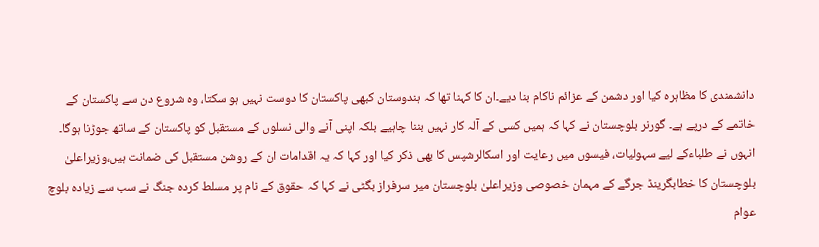دانشمندی کا مظاہرہ کیا اور دشمن کے عزائم ناکام بنا دیے۔ان کا کہنا تھا کہ ہندوستان کبھی پاکستان کا دوست نہیں ہو سکتا، وہ شروع دن سے پاکستان کے خاتمے کے درپے ہے۔ گورنر بلوچستان نے کہا کہ ہمیں کسی کے آلہ کار نہیں بننا چاہیے بلکہ اپنی آنے والی نسلوں کے مستقبل کو پاکستان کے ساتھ جوڑنا ہوگا۔ انہوں نے طلباءکے لیے سہولیات، فیسوں میں رعایت اور اسکالرشپس کا بھی ذکر کیا اور کہا کہ یہ اقدامات ان کے روشن مستقبل کی ضمانت ہیں،وزیراعلیٰ بلوچستان کا خطابگرینڈ جرگے کے مہمان خصوصی وزیراعلیٰ بلوچستان میر سرفراز بگٹی نے کہا کہ حقوق کے نام پر مسلط کردہ جنگ نے سب سے زیادہ بلوچ عوام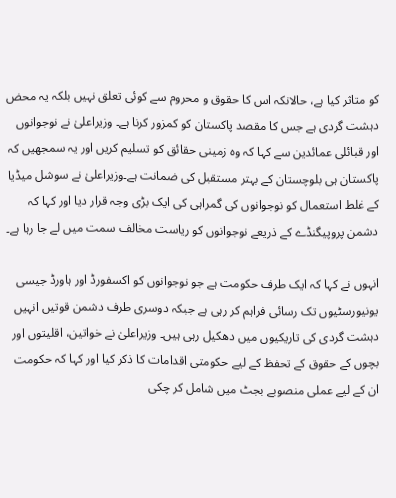کو متاثر کیا ہے، حالانکہ اس کا حقوق و محروم سے کوئی تعلق نہیں بلکہ یہ محض دہشت گردی ہے جس کا مقصد پاکستان کو کمزور کرنا ہے۔ وزیراعلیٰ نے نوجوانوں اور قبائلی عمائدین سے کہا کہ وہ زمینی حقائق کو تسلیم کریں اور یہ سمجھیں کہ پاکستان ہی بلوچستان کے بہتر مستقبل کی ضمانت ہے۔وزیراعلیٰ نے سوشل میڈیا کے غلط استعمال کو نوجوانوں کی گمراہی کی ایک بڑی وجہ قرار دیا اور کہا کہ دشمن پروپیگنڈے کے ذریعے نوجوانوں کو ریاست مخالف سمت میں لے جا رہا ہے۔

انہوں نے کہا کہ ایک طرف حکومت ہے جو نوجوانوں کو اکسفورڈ اور ہاورڈ جیسی یونیورسٹیوں تک رسائی فراہم کر رہی ہے جبکہ دوسری طرف دشمن قوتیں انہیں دہشت گردی کی تاریکیوں میں دھکیل رہی ہیں۔ وزیراعلیٰ نے خواتین، اقلیتوں اور بچوں کے حقوق کے تحفظ کے لیے حکومتی اقدامات کا ذکر کیا اور کہا کہ حکومت ان کے لیے عملی منصوبے بجٹ میں شامل کر چکی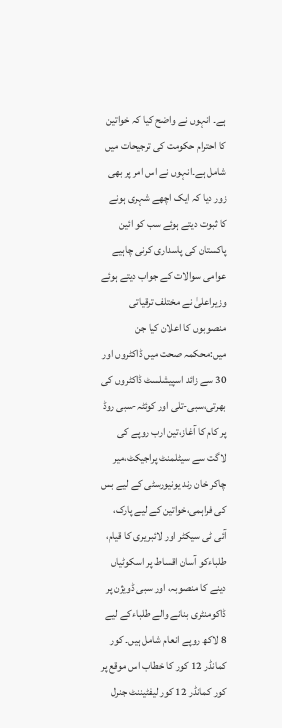ہے۔ انہوں نے واضح کیا کہ خواتین کا احترام حکومت کی ترجیحات میں شامل ہے۔انہوں نے اس امر پر بھی زور دیا کہ ایک اچھے شہری ہونے کا ثبوت دیتے ہوئے سب کو ائین پاکستان کی پاسداری کرنی چاہیے عوامی سوالات کے جواب دیتے ہوئے وزیراعلیٰ نے مختلف ترقیاتی منصوبوں کا اعلان کیا جن میں:محکمہ صحت میں ڈاکٹروں اور 30 سے زائد اسپیشلسٹ ڈاکٹروں کی بھرتی،سبی-تلی اور کوئٹہ-سبی روڈ پر کام کا آغاز،تین ارب روپے کی لاگت سے سیٹلمنٹ پراجیکٹ،میر چاکر خان رند یونیورسٹی کے لیے بس کی فراہمی،خواتین کے لیے پارک، آئی ٹی سیکٹر اور لائبریری کا قیام، طلباءکو آسان اقساط پر اسکوٹیاں دینے کا منصوبہ، اور سبی ڈویژن پر ڈاکومنٹری بنانے والے طلباءکے لیے 8 لاکھ روپے انعام شامل ہیں۔ کور کمانڈر 12 کور کا خطاب اس موقع پر کور کمانڈر 12 کور لیفٹیننٹ جنرل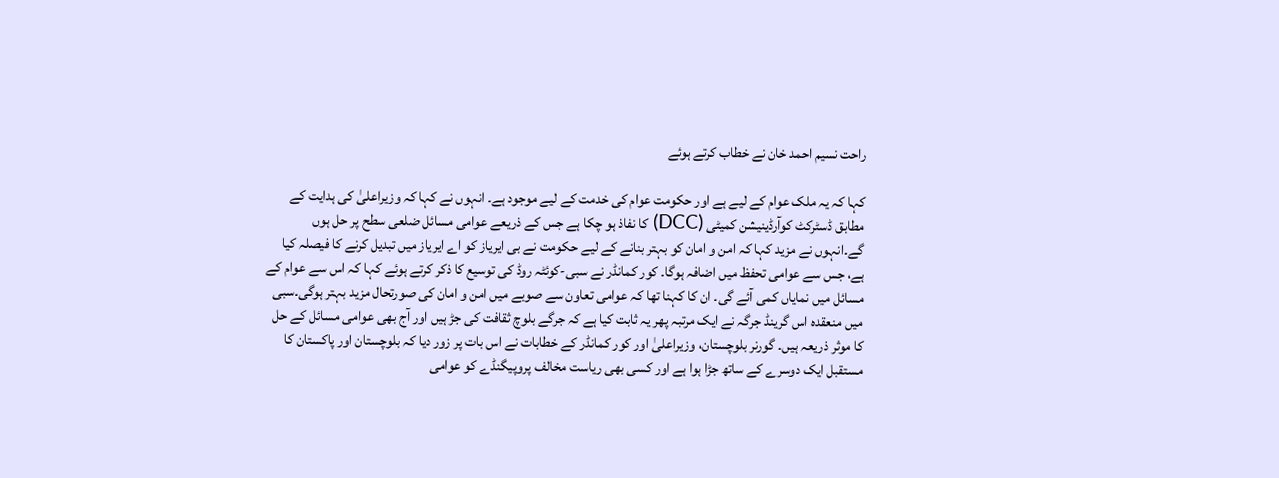راحت نسیم احمد خان نے خطاب کرتے ہوئے

کہا کہ یہ ملک عوام کے لیے ہے اور حکومت عوام کی خدمت کے لیے موجود ہے۔ انہوں نے کہا کہ وزیراعلیٰ کی ہدایت کے مطابق ڈسٹرکٹ کوآرڈینیشن کمیٹی (DCC) کا نفاذ ہو چکا ہے جس کے ذریعے عوامی مسائل ضلعی سطح پر حل ہوں گے۔انہوں نے مزید کہا کہ امن و امان کو بہتر بنانے کے لیے حکومت نے بی ایریاز کو اے ایریاز میں تبدیل کرنے کا فیصلہ کیا ہے، جس سے عوامی تحفظ میں اضافہ ہوگا۔ کور کمانڈر نے سبی-کوئٹہ روڈ کی توسیع کا ذکر کرتے ہوئے کہا کہ اس سے عوام کے مسائل میں نمایاں کمی آئے گی۔ ان کا کہنا تھا کہ عوامی تعاون سے صوبے میں امن و امان کی صورتحال مزید بہتر ہوگی۔سبی میں منعقدہ اس گرینڈ جرگہ نے ایک مرتبہ پھر یہ ثابت کیا ہے کہ جرگے بلوچ ثقافت کی جڑ ہیں اور آج بھی عوامی مسائل کے حل کا موثر ذریعہ ہیں۔ گورنر بلوچستان، وزیراعلیٰ اور کور کمانڈر کے خطابات نے اس بات پر زور دیا کہ بلوچستان اور پاکستان کا مستقبل ایک دوسرے کے ساتھ جڑا ہوا ہے اور کسی بھی ریاست مخالف پروپیگنڈے کو عوامی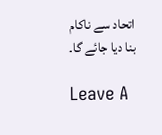اتحاد سے ناکام بنا دیا جائے گا۔

Leave A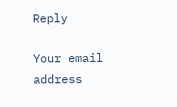Reply

Your email address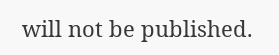will not be published.